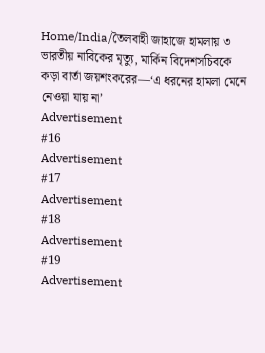Home/India/তৈলবাহী জাহাজে হামলায় ৩ ভারতীয় নাবিকের মৃত্যু, মার্কিন বিদেশসচিবকে কড়া বার্তা জয়শংকরের—‘এ ধরনের হামলা মেনে নেওয়া যায় না’
Advertisement
#16
Advertisement
#17
Advertisement
#18
Advertisement
#19
Advertisement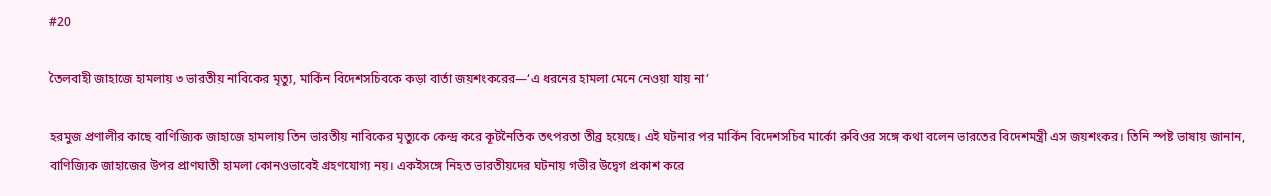#20

তৈলবাহী জাহাজে হামলায় ৩ ভারতীয় নাবিকের মৃত্যু, মার্কিন বিদেশসচিবকে কড়া বার্তা জয়শংকরের—‘এ ধরনের হামলা মেনে নেওয়া যায় না’

হরমুজ প্রণালীর কাছে বাণিজ্যিক জাহাজে হামলায় তিন ভারতীয় নাবিকের মৃত্যুকে কেন্দ্র করে কূটনৈতিক তৎপরতা তীব্র হয়েছে। এই ঘটনার পর মার্কিন বিদেশসচিব মার্কো রুবিওর সঙ্গে কথা বলেন ভারতের বিদেশমন্ত্রী এস জয়শংকর। তিনি স্পষ্ট ভাষায় জানান, বাণিজ্যিক জাহাজের উপর প্রাণঘাতী হামলা কোনওভাবেই গ্রহণযোগ্য নয়। একইসঙ্গে নিহত ভারতীয়দের ঘটনায় গভীর উদ্বেগ প্রকাশ করে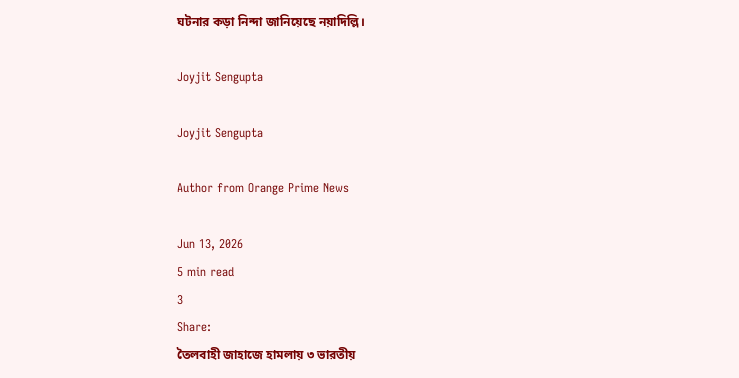ঘটনার কড়া নিন্দা জানিয়েছে নয়াদিল্লি।

Joyjit Sengupta

Joyjit Sengupta

Author from Orange Prime News

Jun 13, 2026
5 min read
3
Share:
তৈলবাহী জাহাজে হামলায় ৩ ভারতীয়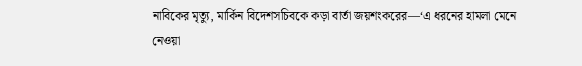নাবিকের মৃত্যু, মার্কিন বিদেশসচিবকে কড়া বার্তা জয়শংকরের—‘এ ধরনের হামলা মেনে নেওয়া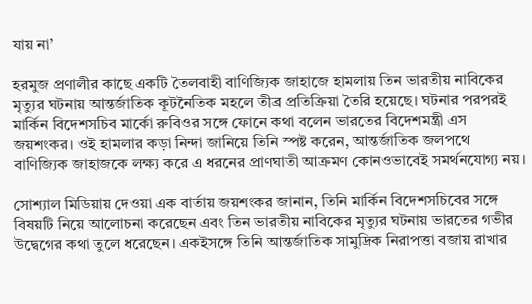যায় না’

হরমুজ প্রণালীর কাছে একটি তৈলবাহী বাণিজ্যিক জাহাজে হামলায় তিন ভারতীয় নাবিকের মৃত্যুর ঘটনায় আন্তর্জাতিক কূটনৈতিক মহলে তীব্র প্রতিক্রিয়া তৈরি হয়েছে। ঘটনার পরপরই মার্কিন বিদেশসচিব মার্কো রুবিওর সঙ্গে ফোনে কথা বলেন ভারতের বিদেশমন্ত্রী এস জয়শংকর। ওই হামলার কড়া নিন্দা জানিয়ে তিনি স্পষ্ট করেন, আন্তর্জাতিক জলপথে বাণিজ্যিক জাহাজকে লক্ষ্য করে এ ধরনের প্রাণঘাতী আক্রমণ কোনওভাবেই সমর্থনযোগ্য নয়।

সোশ্যাল মিডিয়ায় দেওয়া এক বার্তায় জয়শংকর জানান, তিনি মার্কিন বিদেশসচিবের সঙ্গে বিষয়টি নিয়ে আলোচনা করেছেন এবং তিন ভারতীয় নাবিকের মৃত্যুর ঘটনায় ভারতের গভীর উদ্বেগের কথা তুলে ধরেছেন। একইসঙ্গে তিনি আন্তর্জাতিক সামুদ্রিক নিরাপত্তা বজায় রাখার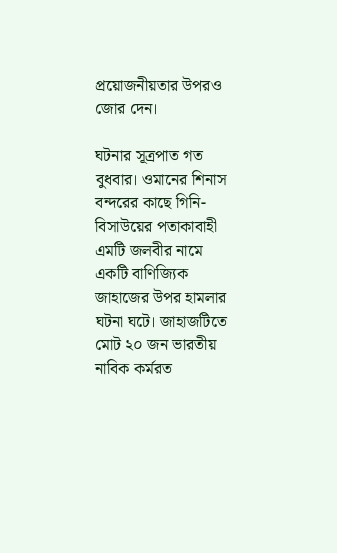প্রয়োজনীয়তার উপরও জোর দেন।

ঘটনার সূত্রপাত গত বুধবার। ওমানের শিনাস বন্দরের কাছে গিনি-বিসাউয়ের পতাকাবাহী এমটি জলবীর নামে একটি বাণিজ্যিক জাহাজের উপর হামলার ঘটনা ঘটে। জাহাজটিতে মোট ২০ জন ভারতীয় নাবিক কর্মরত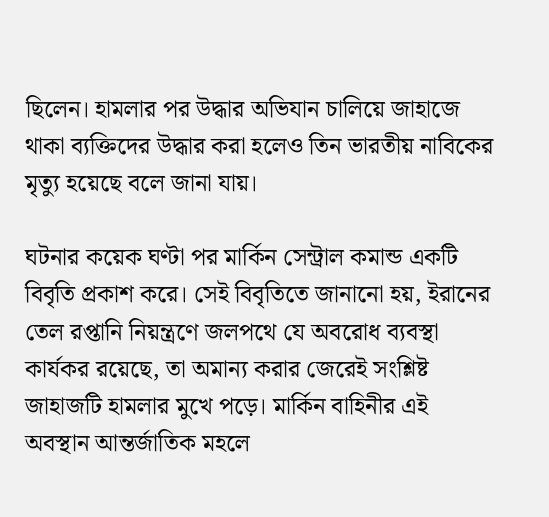ছিলেন। হামলার পর উদ্ধার অভিযান চালিয়ে জাহাজে থাকা ব্যক্তিদের উদ্ধার করা হলেও তিন ভারতীয় নাবিকের মৃত্যু হয়েছে বলে জানা যায়।

ঘটনার কয়েক ঘণ্টা পর মার্কিন সেন্ট্রাল কমান্ড একটি বিবৃতি প্রকাশ করে। সেই বিবৃতিতে জানানো হয়, ইরানের তেল রপ্তানি নিয়ন্ত্রণে জলপথে যে অবরোধ ব্যবস্থা কার্যকর রয়েছে, তা অমান্য করার জেরেই সংশ্লিষ্ট জাহাজটি হামলার মুখে পড়ে। মার্কিন বাহিনীর এই অবস্থান আন্তর্জাতিক মহলে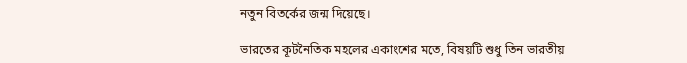নতুন বিতর্কের জন্ম দিয়েছে।

ভারতের কূটনৈতিক মহলের একাংশের মতে, বিষয়টি শুধু তিন ভারতীয়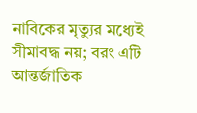নাবিকের মৃত্যুর মধ্যেই সীমাবদ্ধ নয়; বরং এটি আন্তর্জাতিক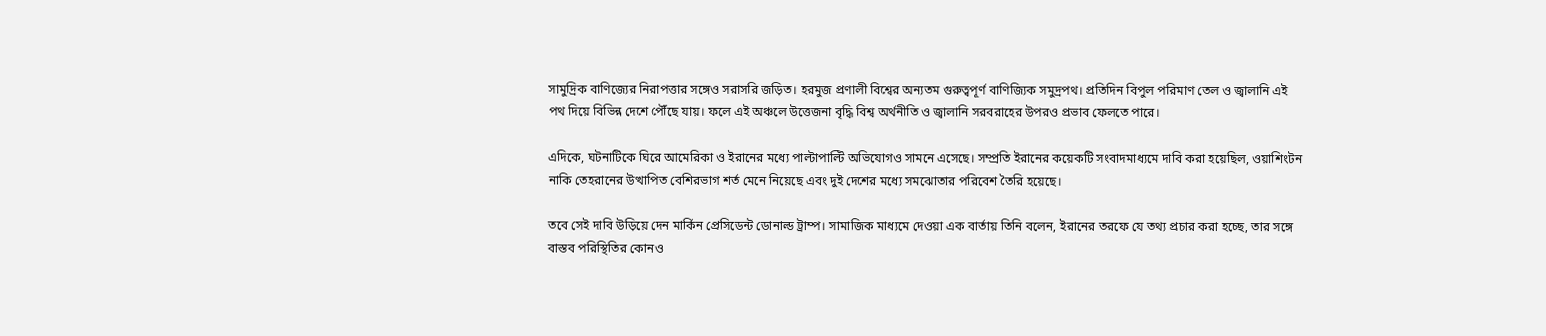সামুদ্রিক বাণিজ্যের নিরাপত্তার সঙ্গেও সরাসরি জড়িত। হরমুজ প্রণালী বিশ্বের অন্যতম গুরুত্বপূর্ণ বাণিজ্যিক সমুদ্রপথ। প্রতিদিন বিপুল পরিমাণ তেল ও জ্বালানি এই পথ দিয়ে বিভিন্ন দেশে পৌঁছে যায়। ফলে এই অঞ্চলে উত্তেজনা বৃদ্ধি বিশ্ব অর্থনীতি ও জ্বালানি সরবরাহের উপরও প্রভাব ফেলতে পারে।

এদিকে, ঘটনাটিকে ঘিরে আমেরিকা ও ইরানের মধ্যে পাল্টাপাল্টি অভিযোগও সামনে এসেছে। সম্প্রতি ইরানের কয়েকটি সংবাদমাধ্যমে দাবি করা হয়েছিল, ওয়াশিংটন নাকি তেহরানের উত্থাপিত বেশিরভাগ শর্ত মেনে নিয়েছে এবং দুই দেশের মধ্যে সমঝোতার পরিবেশ তৈরি হয়েছে।

তবে সেই দাবি উড়িয়ে দেন মার্কিন প্রেসিডেন্ট ডোনাল্ড ট্রাম্প। সামাজিক মাধ্যমে দেওয়া এক বার্তায় তিনি বলেন, ইরানের তরফে যে তথ্য প্রচার করা হচ্ছে, তার সঙ্গে বাস্তব পরিস্থিতির কোনও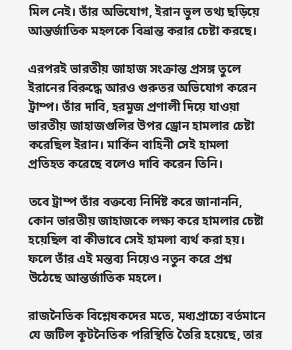মিল নেই। তাঁর অভিযোগ, ইরান ভুল তথ্য ছড়িয়ে আন্তর্জাতিক মহলকে বিভ্রান্ত করার চেষ্টা করছে।

এরপরই ভারতীয় জাহাজ সংক্রান্ত প্রসঙ্গ তুলে ইরানের বিরুদ্ধে আরও গুরুতর অভিযোগ করেন ট্রাম্প। তাঁর দাবি, হরমুজ প্রণালী দিয়ে যাওয়া ভারতীয় জাহাজগুলির উপর ড্রোন হামলার চেষ্টা করেছিল ইরান। মার্কিন বাহিনী সেই হামলা প্রতিহত করেছে বলেও দাবি করেন তিনি।

তবে ট্রাম্প তাঁর বক্তব্যে নির্দিষ্ট করে জানাননি, কোন ভারতীয় জাহাজকে লক্ষ্য করে হামলার চেষ্টা হয়েছিল বা কীভাবে সেই হামলা ব্যর্থ করা হয়। ফলে তাঁর এই মন্তব্য নিয়েও নতুন করে প্রশ্ন উঠেছে আন্তর্জাতিক মহলে।

রাজনৈতিক বিশ্লেষকদের মতে, মধ্যপ্রাচ্যে বর্তমানে যে জটিল কূটনৈতিক পরিস্থিতি তৈরি হয়েছে, তার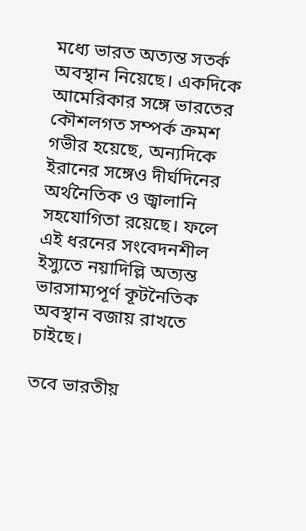মধ্যে ভারত অত্যন্ত সতর্ক অবস্থান নিয়েছে। একদিকে আমেরিকার সঙ্গে ভারতের কৌশলগত সম্পর্ক ক্রমশ গভীর হয়েছে, অন্যদিকে ইরানের সঙ্গেও দীর্ঘদিনের অর্থনৈতিক ও জ্বালানি সহযোগিতা রয়েছে। ফলে এই ধরনের সংবেদনশীল ইস্যুতে নয়াদিল্লি অত্যন্ত ভারসাম্যপূর্ণ কূটনৈতিক অবস্থান বজায় রাখতে চাইছে।

তবে ভারতীয়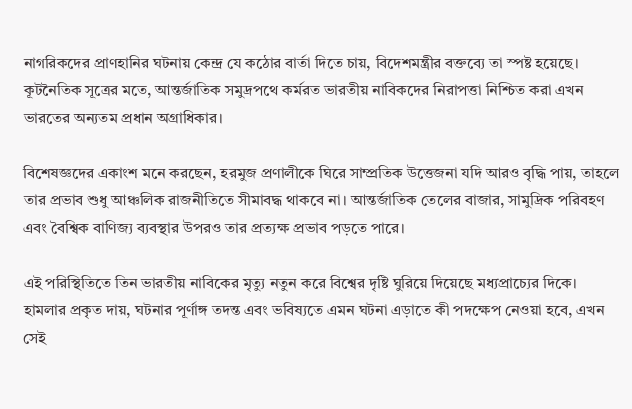নাগরিকদের প্রাণহানির ঘটনায় কেন্দ্র যে কঠোর বার্তা দিতে চায়, বিদেশমন্ত্রীর বক্তব্যে তা স্পষ্ট হয়েছে। কূটনৈতিক সূত্রের মতে, আন্তর্জাতিক সমুদ্রপথে কর্মরত ভারতীয় নাবিকদের নিরাপত্তা নিশ্চিত করা এখন ভারতের অন্যতম প্রধান অগ্রাধিকার।

বিশেষজ্ঞদের একাংশ মনে করছেন, হরমুজ প্রণালীকে ঘিরে সাম্প্রতিক উত্তেজনা যদি আরও বৃদ্ধি পায়, তাহলে তার প্রভাব শুধু আঞ্চলিক রাজনীতিতে সীমাবদ্ধ থাকবে না। আন্তর্জাতিক তেলের বাজার, সামুদ্রিক পরিবহণ এবং বৈশ্বিক বাণিজ্য ব্যবস্থার উপরও তার প্রত্যক্ষ প্রভাব পড়তে পারে।

এই পরিস্থিতিতে তিন ভারতীয় নাবিকের মৃত্যু নতুন করে বিশ্বের দৃষ্টি ঘুরিয়ে দিয়েছে মধ্যপ্রাচ্যের দিকে। হামলার প্রকৃত দায়, ঘটনার পূর্ণাঙ্গ তদন্ত এবং ভবিষ্যতে এমন ঘটনা এড়াতে কী পদক্ষেপ নেওয়া হবে, এখন সেই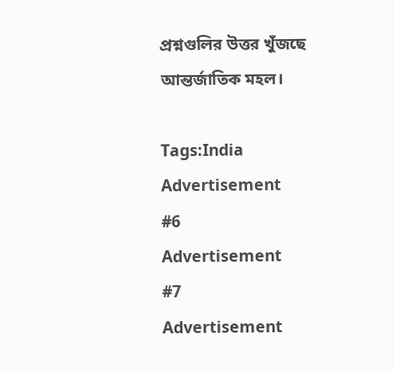প্রশ্নগুলির উত্তর খুঁজছে আন্তর্জাতিক মহল।

Tags:India
Advertisement
#6
Advertisement
#7
Advertisement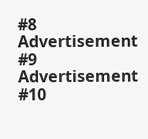#8
Advertisement
#9
Advertisement
#10